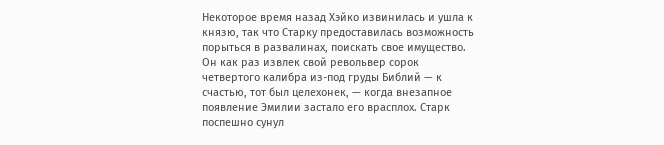Некоторое время назад Хэйко извинилась и ушла к князю, так что Старку предоставилась возможность порыться в развалинах, поискать свое имущество. Он как раз извлек свой револьвер сорок четвертого калибра из-под груды Библий — к счастью, тот был целехонек, — когда внезапное появление Эмилии застало его врасплох. Старк поспешно сунул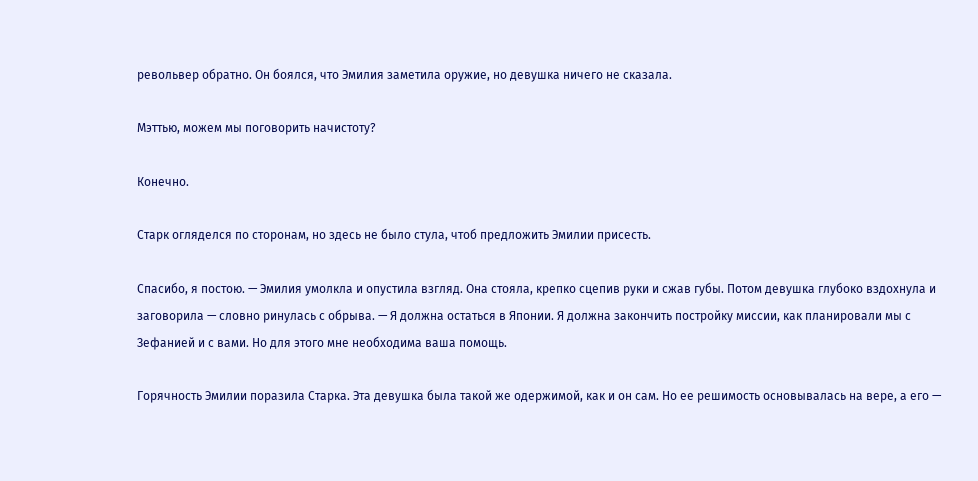револьвер обратно. Он боялся, что Эмилия заметила оружие, но девушка ничего не сказала.

Мэттью, можем мы поговорить начистоту?

Конечно.

Старк огляделся по сторонам, но здесь не было стула, чтоб предложить Эмилии присесть.

Спасибо, я постою. — Эмилия умолкла и опустила взгляд. Она стояла, крепко сцепив руки и сжав губы. Потом девушка глубоко вздохнула и заговорила — словно ринулась с обрыва. — Я должна остаться в Японии. Я должна закончить постройку миссии, как планировали мы с Зефанией и с вами. Но для этого мне необходима ваша помощь.

Горячность Эмилии поразила Старка. Эта девушка была такой же одержимой, как и он сам. Но ее решимость основывалась на вере, а его —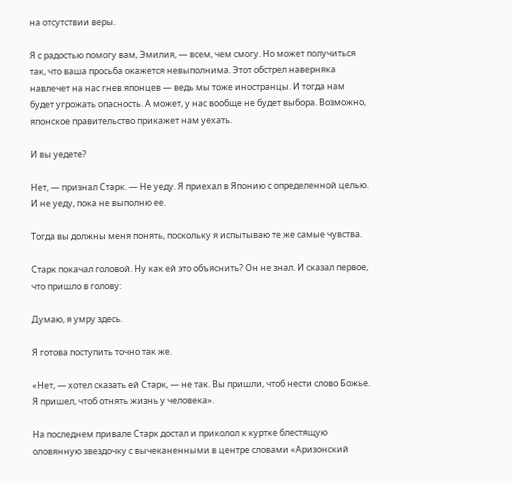на отсутствии веры.

Я с радостью помогу вам, Эмилия, — всем, чем смогу. Но может получиться так, что ваша просьба окажется невыполнима. Этот обстрел наверняка навлечет на нас гнев японцев — ведь мы тоже иностранцы. И тогда нам будет угрожать опасность. А может, у нас вообще не будет выбора. Возможно, японское правительство прикажет нам уехать.

И вы уедете?

Нет, — признал Старк. — Не уеду. Я приехал в Японию с определенной целью. И не уеду, пока не выполню ее.

Тогда вы должны меня понять, поскольку я испытываю те же самые чувства.

Старк покачал головой. Ну как ей это объяснить? Он не знал. И сказал первое, что пришло в голову:

Думаю, я умру здесь.

Я готова поступить точно так же.

«Нет, — хотел сказать ей Старк, — не так. Вы пришли, чтоб нести слово Божье. Я пришел, чтоб отнять жизнь у человека».

На последнем привале Старк достал и приколол к куртке блестящую оловянную звездочку с вычеканенными в центре словами «Аризонский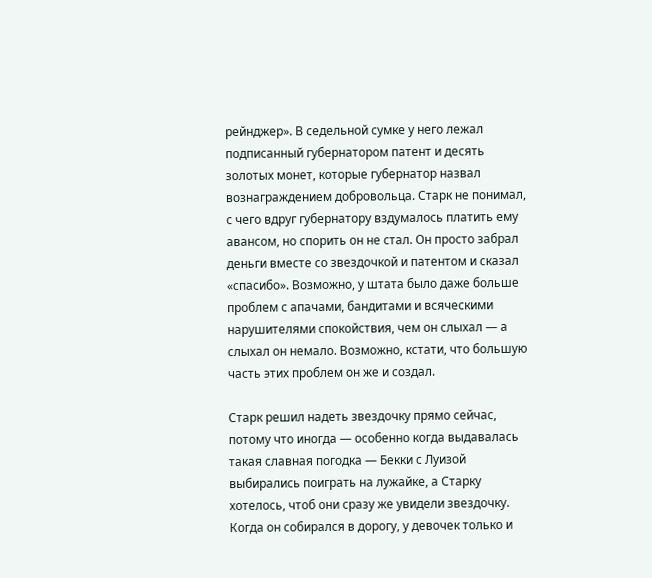рейнджер». В седельной сумке у него лежал подписанный губернатором патент и десять золотых монет, которые губернатор назвал вознаграждением добровольца. Старк не понимал, с чего вдруг губернатору вздумалось платить ему авансом, но спорить он не стал. Он просто забрал деньги вместе со звездочкой и патентом и сказал «спасибо». Возможно, у штата было даже больше проблем с апачами, бандитами и всяческими нарушителями спокойствия, чем он слыхал — а слыхал он немало. Возможно, кстати, что большую часть этих проблем он же и создал.

Старк решил надеть звездочку прямо сейчас, потому что иногда — особенно когда выдавалась такая славная погодка — Бекки с Луизой выбирались поиграть на лужайке, а Старку хотелось, чтоб они сразу же увидели звездочку. Когда он собирался в дорогу, у девочек только и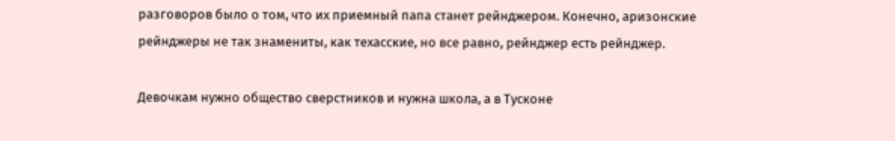разговоров было о том, что их приемный папа станет рейнджером. Конечно, аризонские рейнджеры не так знамениты, как техасские, но все равно, рейнджер есть рейнджер.

Девочкам нужно общество сверстников и нужна школа, а в Тусконе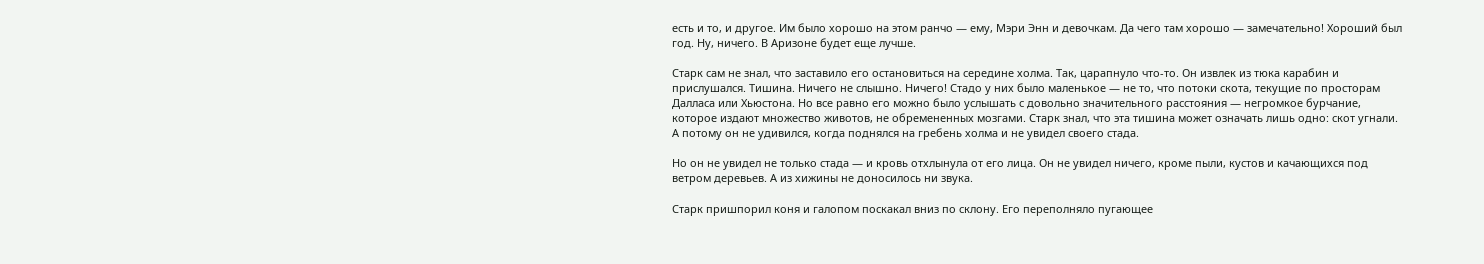есть и то, и другое. Им было хорошо на этом ранчо — ему, Мэри Энн и девочкам. Да чего там хорошо — замечательно! Хороший был год. Ну, ничего. В Аризоне будет еще лучше.

Старк сам не знал, что заставило его остановиться на середине холма. Так, царапнуло что-то. Он извлек из тюка карабин и прислушался. Тишина. Ничего не слышно. Ничего! Стадо у них было маленькое — не то, что потоки скота, текущие по просторам Далласа или Хьюстона. Но все равно его можно было услышать с довольно значительного расстояния — негромкое бурчание, которое издают множество животов, не обремененных мозгами. Старк знал, что эта тишина может означать лишь одно: скот угнали. А потому он не удивился, когда поднялся на гребень холма и не увидел своего стада.

Но он не увидел не только стада — и кровь отхлынула от его лица. Он не увидел ничего, кроме пыли, кустов и качающихся под ветром деревьев. А из хижины не доносилось ни звука.

Старк пришпорил коня и галопом поскакал вниз по склону. Его переполняло пугающее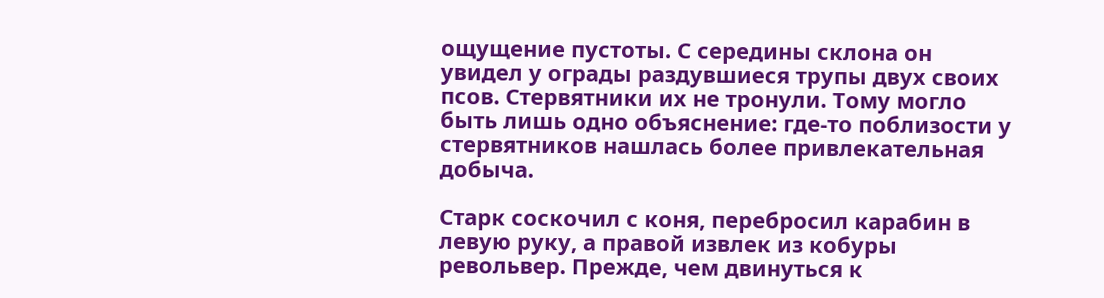ощущение пустоты. С середины склона он увидел у ограды раздувшиеся трупы двух своих псов. Стервятники их не тронули. Тому могло быть лишь одно объяснение: где-то поблизости у стервятников нашлась более привлекательная добыча.

Старк соскочил с коня, перебросил карабин в левую руку, а правой извлек из кобуры револьвер. Прежде, чем двинуться к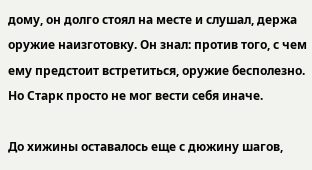дому, он долго стоял на месте и слушал, держа оружие наизготовку. Он знал: против того, с чем ему предстоит встретиться, оружие бесполезно. Но Старк просто не мог вести себя иначе.

До хижины оставалось еще с дюжину шагов,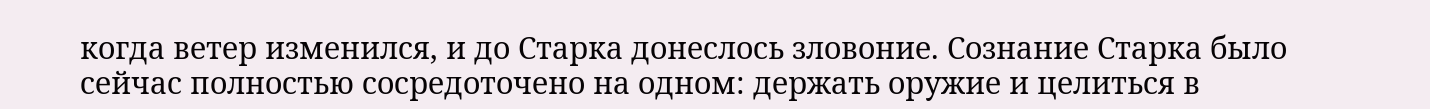когда ветер изменился, и до Старка донеслось зловоние. Сознание Старка было сейчас полностью сосредоточено на одном: держать оружие и целиться в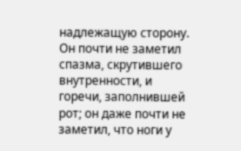надлежащую сторону. Он почти не заметил спазма, скрутившего внутренности, и горечи, заполнившей рот; он даже почти не заметил, что ноги у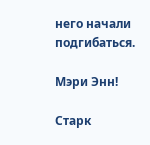него начали подгибаться.

Мэри Энн!

Старк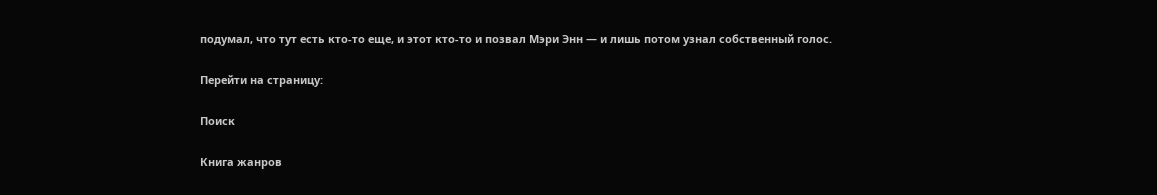подумал, что тут есть кто-то еще, и этот кто-то и позвал Мэри Энн — и лишь потом узнал собственный голос.

Перейти на страницу:

Поиск

Книга жанров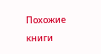Похожие книги